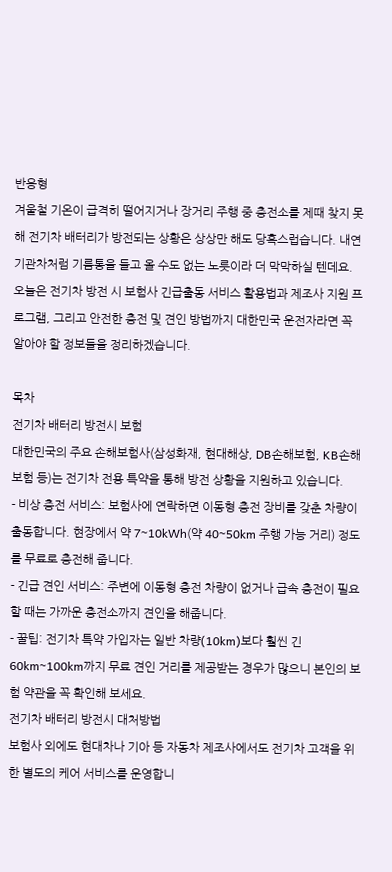반응형
겨울철 기온이 급격히 떨어지거나 장거리 주행 중 충전소를 제때 찾지 못해 전기차 배터리가 방전되는 상황은 상상만 해도 당혹스럽습니다. 내연기관차처럼 기름통을 들고 올 수도 없는 노릇이라 더 막막하실 텐데요. 오늘은 전기차 방전 시 보험사 긴급출동 서비스 활용법과 제조사 지원 프로그램, 그리고 안전한 충전 및 견인 방법까지 대한민국 운전자라면 꼭 알아야 할 정보들을 정리하겠습니다.

목차
전기차 배터리 방전시 보험
대한민국의 주요 손해보험사(삼성화재, 현대해상, DB손해보험, KB손해보험 등)는 전기차 전용 특약을 통해 방전 상황을 지원하고 있습니다.
- 비상 충전 서비스: 보험사에 연락하면 이동형 충전 장비를 갖춘 차량이 출동합니다. 현장에서 약 7~10kWh(약 40~50km 주행 가능 거리) 정도를 무료로 충전해 줍니다.
- 긴급 견인 서비스: 주변에 이동형 충전 차량이 없거나 급속 충전이 필요할 때는 가까운 충전소까지 견인을 해줍니다.
- 꿀팁: 전기차 특약 가입자는 일반 차량(10km)보다 훨씬 긴 60km~100km까지 무료 견인 거리를 제공받는 경우가 많으니 본인의 보험 약관을 꼭 확인해 보세요.
전기차 배터리 방전시 대처방법
보험사 외에도 현대차나 기아 등 자동차 제조사에서도 전기차 고객을 위한 별도의 케어 서비스를 운영합니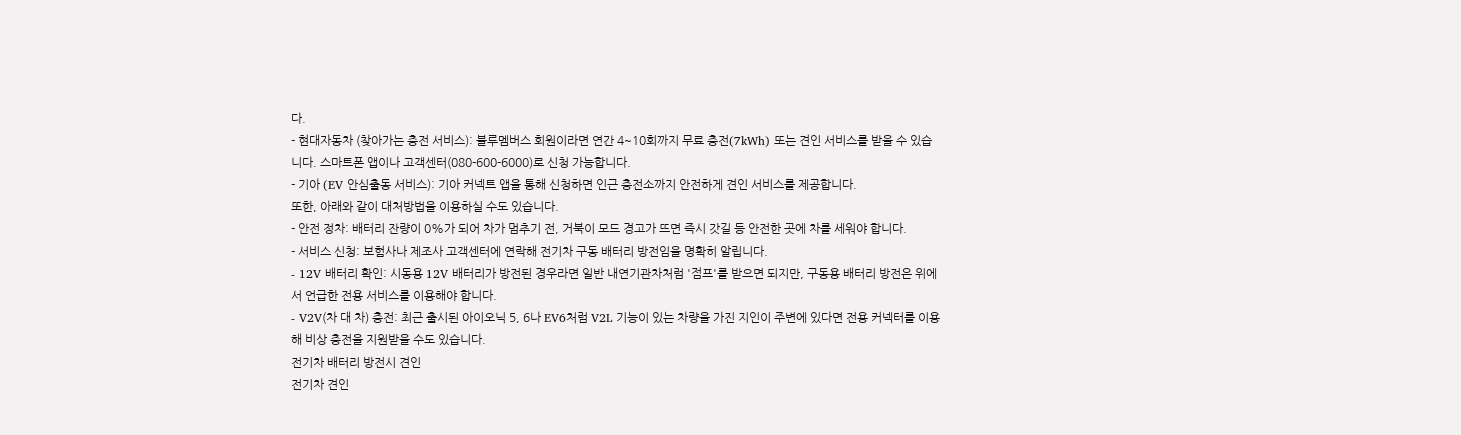다.
- 현대자동차 (찾아가는 충전 서비스): 블루멤버스 회원이라면 연간 4~10회까지 무료 충전(7kWh) 또는 견인 서비스를 받을 수 있습니다. 스마트폰 앱이나 고객센터(080-600-6000)로 신청 가능합니다.
- 기아 (EV 안심출동 서비스): 기아 커넥트 앱을 통해 신청하면 인근 충전소까지 안전하게 견인 서비스를 제공합니다.
또한, 아래와 같이 대처방법을 이용하실 수도 있습니다.
- 안전 정차: 배터리 잔량이 0%가 되어 차가 멈추기 전, 거북이 모드 경고가 뜨면 즉시 갓길 등 안전한 곳에 차를 세워야 합니다.
- 서비스 신청: 보험사나 제조사 고객센터에 연락해 전기차 구동 배터리 방전임을 명확히 알립니다.
- 12V 배터리 확인: 시동용 12V 배터리가 방전된 경우라면 일반 내연기관차처럼 '점프'를 받으면 되지만, 구동용 배터리 방전은 위에서 언급한 전용 서비스를 이용해야 합니다.
- V2V(차 대 차) 충전: 최근 출시된 아이오닉 5, 6나 EV6처럼 V2L 기능이 있는 차량을 가진 지인이 주변에 있다면 전용 커넥터를 이용해 비상 충전을 지원받을 수도 있습니다.
전기차 배터리 방전시 견인
전기차 견인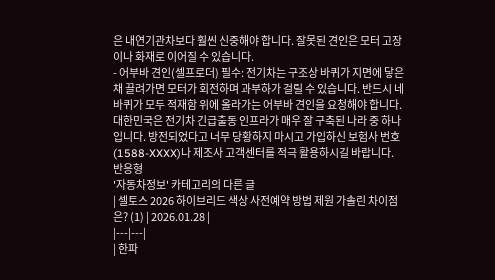은 내연기관차보다 훨씬 신중해야 합니다. 잘못된 견인은 모터 고장이나 화재로 이어질 수 있습니다.
- 어부바 견인(셀프로더) 필수: 전기차는 구조상 바퀴가 지면에 닿은 채 끌려가면 모터가 회전하며 과부하가 걸릴 수 있습니다. 반드시 네 바퀴가 모두 적재함 위에 올라가는 어부바 견인을 요청해야 합니다.
대한민국은 전기차 긴급출동 인프라가 매우 잘 구축된 나라 중 하나입니다. 방전되었다고 너무 당황하지 마시고 가입하신 보험사 번호(1588-XXXX)나 제조사 고객센터를 적극 활용하시길 바랍니다.
반응형
'자동차정보' 카테고리의 다른 글
| 셀토스 2026 하이브리드 색상 사전예약 방법 제원 가솔린 차이점은? (1) | 2026.01.28 |
|---|---|
| 한파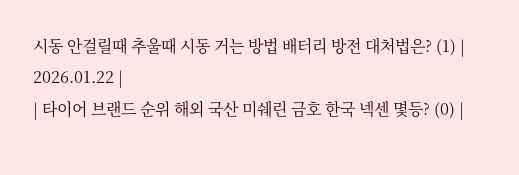시동 안걸릴때 추울때 시동 거는 방법 배터리 방전 대처법은? (1) | 2026.01.22 |
| 타이어 브랜드 순위 해외 국산 미쉐린 금호 한국 넥센 몇등? (0) |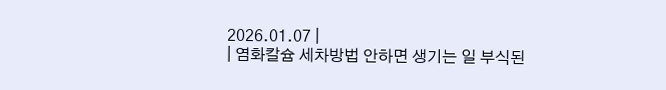2026.01.07 |
| 염화칼슘 세차방법 안하면 생기는 일 부식된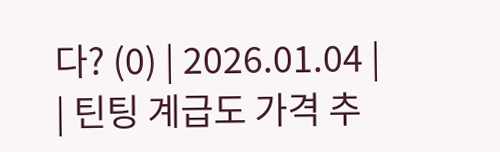다? (0) | 2026.01.04 |
| 틴팅 계급도 가격 추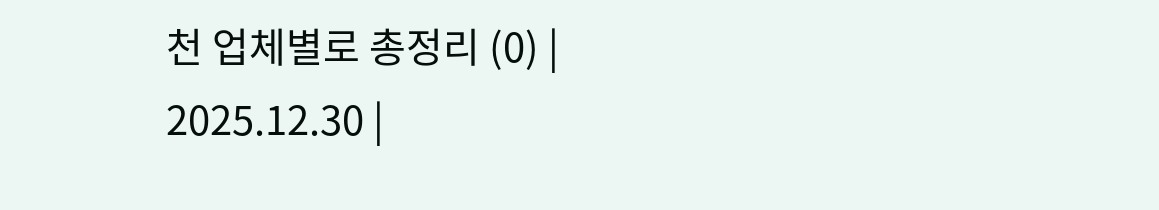천 업체별로 총정리 (0) | 2025.12.30 |